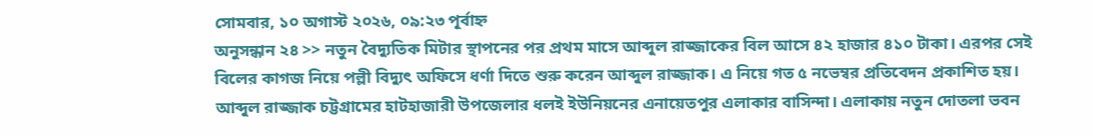সোমবার, ১০ অগাস্ট ২০২৬, ০৯:২৩ পূর্বাহ্ন
অনুসন্ধান ২৪ >> নতুন বৈদ্যুতিক মিটার স্থাপনের পর প্রথম মাসে আব্দুল রাজ্জাকের বিল আসে ৪২ হাজার ৪১০ টাকা। এরপর সেই বিলের কাগজ নিয়ে পল্লী বিদ্যুৎ অফিসে ধর্ণা দিতে শুরু করেন আব্দুল রাজ্জাক। এ নিয়ে গত ৫ নভেম্বর প্রতিবেদন প্রকাশিত হয়।
আব্দুল রাজ্জাক চট্টগ্রামের হাটহাজারী উপজেলার ধলই ইউনিয়নের এনায়েতপুর এলাকার বাসিন্দা। এলাকায় নতুন দোতলা ভবন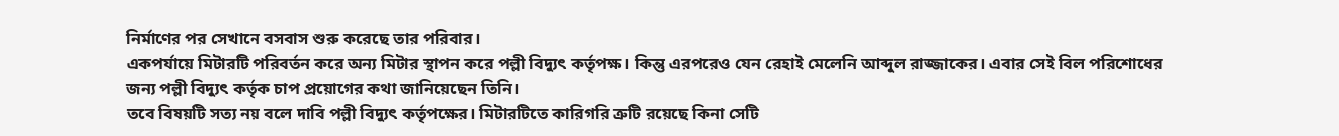নির্মাণের পর সেখানে বসবাস শুরু করেছে তার পরিবার।
একপর্যায়ে মিটারটি পরিবর্তন করে অন্য মিটার স্থাপন করে পল্লী বিদ্যুৎ কর্তৃপক্ষ। কিন্তু এরপরেও যেন রেহাই মেলেনি আব্দুল রাজ্জাকের। এবার সেই বিল পরিশোধের জন্য পল্লী বিদ্যুৎ কর্তৃক চাপ প্রয়োগের কথা জানিয়েছেন তিনি।
তবে বিষয়টি সত্য নয় বলে দাবি পল্লী বিদ্যুৎ কর্তৃপক্ষের। মিটারটিতে কারিগরি ত্রুটি রয়েছে কিনা সেটি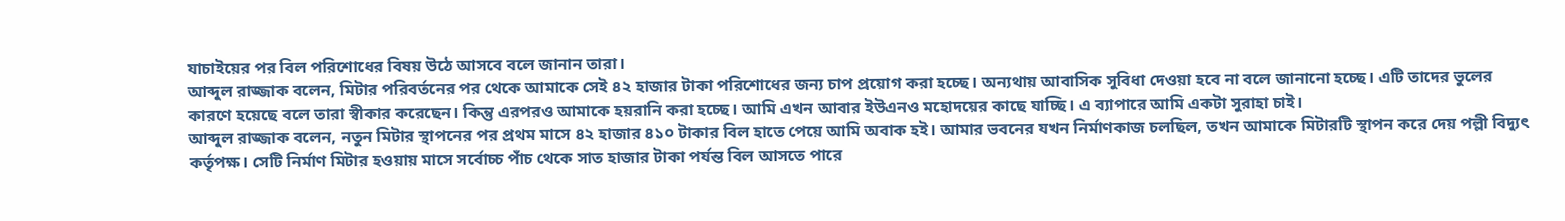যাচাইয়ের পর বিল পরিশোধের বিষয় উঠে আসবে বলে জানান তারা।
আব্দুল রাজ্জাক বলেন, মিটার পরিবর্তনের পর থেকে আমাকে সেই ৪২ হাজার টাকা পরিশোধের জন্য চাপ প্রয়োগ করা হচ্ছে। অন্যথায় আবাসিক সুবিধা দেওয়া হবে না বলে জানানো হচ্ছে। এটি তাদের ভুলের কারণে হয়েছে বলে তারা স্বীকার করেছেন। কিন্তু এরপরও আমাকে হয়রানি করা হচ্ছে। আমি এখন আবার ইউএনও মহোদয়ের কাছে যাচ্ছি। এ ব্যাপারে আমি একটা সুরাহা চাই।
আব্দুল রাজ্জাক বলেন, নতুন মিটার স্থাপনের পর প্রথম মাসে ৪২ হাজার ৪১০ টাকার বিল হাতে পেয়ে আমি অবাক হই। আমার ভবনের যখন নির্মাণকাজ চলছিল, তখন আমাকে মিটারটি স্থাপন করে দেয় পল্লী বিদ্যুৎ কর্তৃপক্ষ। সেটি নির্মাণ মিটার হওয়ায় মাসে সর্বোচ্চ পাঁচ থেকে সাত হাজার টাকা পর্যন্ত বিল আসতে পারে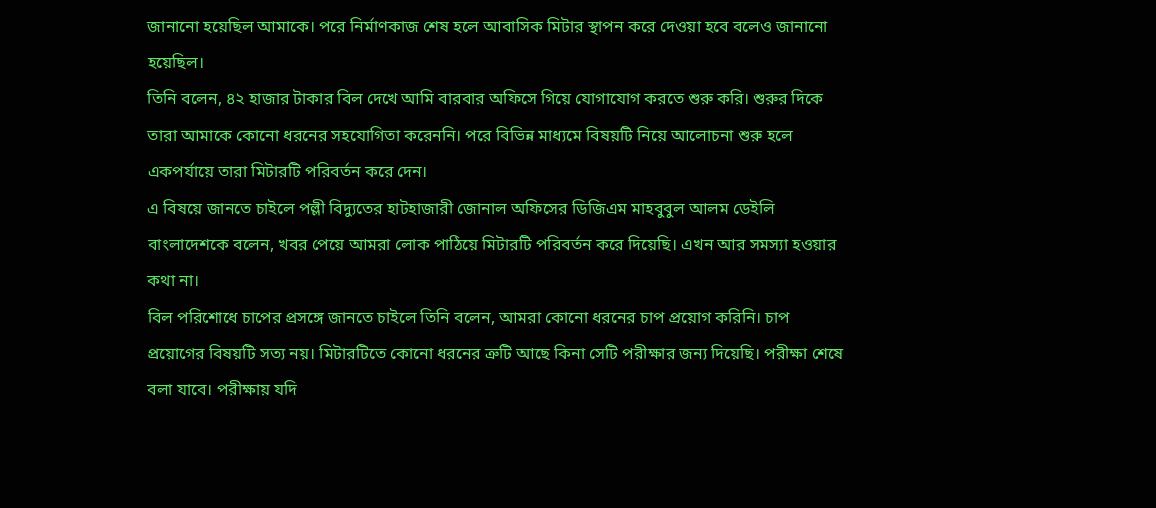জানানো হয়েছিল আমাকে। পরে নির্মাণকাজ শেষ হলে আবাসিক মিটার স্থাপন করে দেওয়া হবে বলেও জানানো হয়েছিল।
তিনি বলেন, ৪২ হাজার টাকার বিল দেখে আমি বারবার অফিসে গিয়ে যোগাযোগ করতে শুরু করি। শুরুর দিকে তারা আমাকে কোনো ধরনের সহযোগিতা করেননি। পরে বিভিন্ন মাধ্যমে বিষয়টি নিয়ে আলোচনা শুরু হলে একপর্যায়ে তারা মিটারটি পরিবর্তন করে দেন।
এ বিষয়ে জানতে চাইলে পল্লী বিদ্যুতের হাটহাজারী জোনাল অফিসের ডিজিএম মাহবুবুল আলম ডেইলি বাংলাদেশকে বলেন, খবর পেয়ে আমরা লোক পাঠিয়ে মিটারটি পরিবর্তন করে দিয়েছি। এখন আর সমস্যা হওয়ার কথা না।
বিল পরিশোধে চাপের প্রসঙ্গে জানতে চাইলে তিনি বলেন, আমরা কোনো ধরনের চাপ প্রয়োগ করিনি। চাপ প্রয়োগের বিষয়টি সত্য নয়। মিটারটিতে কোনো ধরনের ত্রুটি আছে কিনা সেটি পরীক্ষার জন্য দিয়েছি। পরীক্ষা শেষে বলা যাবে। পরীক্ষায় যদি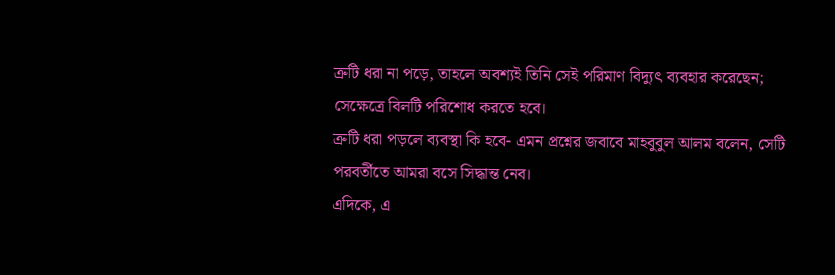ত্রুটি ধরা না পড়ে, তাহলে অবশ্যই তিনি সেই পরিমাণ বিদ্যুৎ ব্যবহার করেছেন; সেক্ষেত্রে বিলটি পরিশোধ করতে হবে।
ত্রুটি ধরা পড়লে ব্যবস্থা কি হবে- এমন প্রশ্নের জবাবে মাহবুবুল আলম বলেন, সেটি পরবর্তীতে আমরা বসে সিদ্ধান্ত নেব।
এদিকে, এ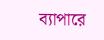ব্যাপারে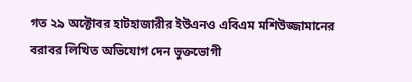গত ২৯ অক্টোবর হাটহাজারীর ইউএনও এবিএম মশিউজ্জামানের বরাবর লিখিত অভিযোগ দেন ভুক্তভোগী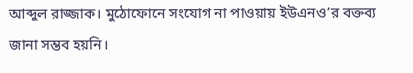আব্দুল রাজ্জাক। মুঠোফোনে সংযোগ না পাওয়ায় ইউএনও’র বক্তব্য জানা সম্ভব হয়নি।